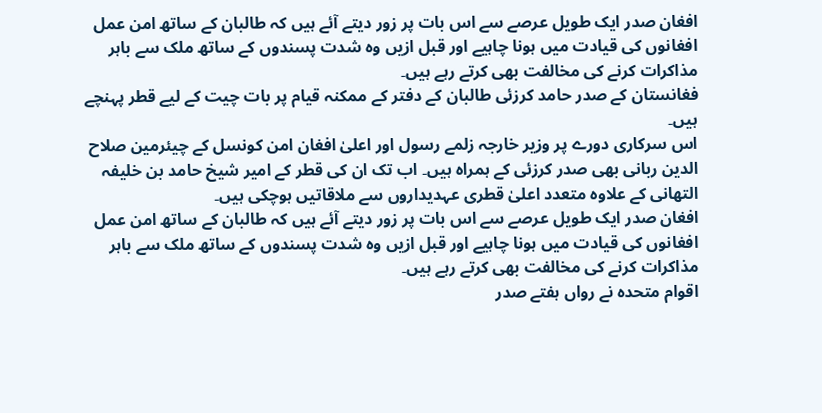افغان صدر ایک طویل عرصے سے اس بات پر زور دیتے آئے ہیں کہ طالبان کے ساتھ امن عمل افغانوں کی قیادت میں ہونا چاہیے اور قبل ازیں وہ شدت پسندوں کے ساتھ ملک سے باہر مذاکرات کرنے کی مخالفت بھی کرتے رہے ہیں۔
فغانستان کے صدر حامد کرزئی طالبان کے دفتر کے ممکنہ قیام پر بات چیت کے لیے قطر پہنچے ہیں۔
اس سرکاری دورے پر وزیر خارجہ زلمے رسول اور اعلیٰ افغان امن کونسل کے چیئرمین صلاح الدین ربانی بھی صدر کرزئی کے ہمراہ ہیں۔ اب تک ان کی قطر کے امیر شیخ حامد بن خلیفہ التھانی کے علاوہ متعدد اعلیٰ قطری عہدیداروں سے ملاقاتیں ہوچکی ہیں۔
افغان صدر ایک طویل عرصے سے اس بات پر زور دیتے آئے ہیں کہ طالبان کے ساتھ امن عمل افغانوں کی قیادت میں ہونا چاہیے اور قبل ازیں وہ شدت پسندوں کے ساتھ ملک سے باہر مذاکرات کرنے کی مخالفت بھی کرتے رہے ہیں۔
اقوام متحدہ نے رواں ہفتے صدر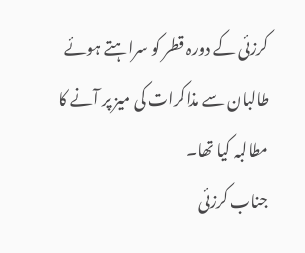کرزئی کے دورہ قطر کو سراہتے ہوئے طالبان سے مذاکرات کی میز پر آنے کا مطالبہ کیا تھا۔
جناب کرزئی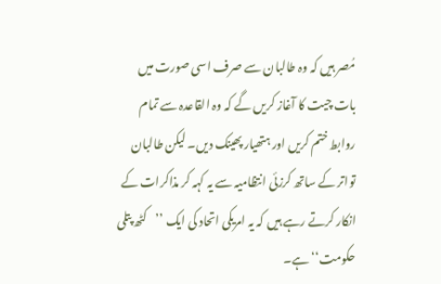مُصر ہیں کہ وہ طالبان سے صرف اسی صورت میں بات چیت کا آغاز کریں گے کہ وہ القاعدہ سے تمام روابط ختم کریں اور ہتھیار پھینک دیں۔ لیکن طالبان تواتر کے ساتھ کرزئی انتظامیہ سے یہ کہہ کر مذاکرات کے انکار کرتے رہے ہیں کہ یہ امریکی اتحاد کی ایک ’’کٹھ پتلی حکومت‘‘ ہے۔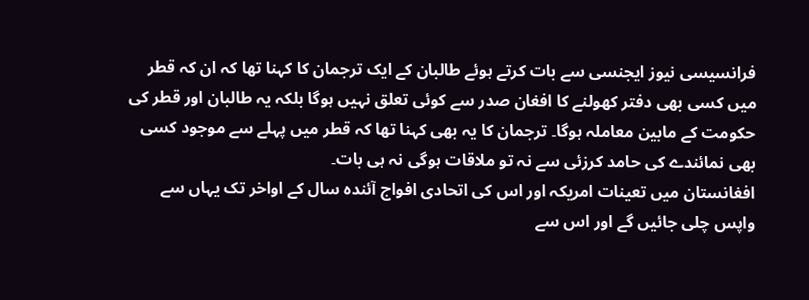فرانسیسی نیوز ایجنسی سے بات کرتے ہوئے طالبان کے ایک ترجمان کا کہنا تھا کہ ان کہ قطر میں کسی بھی دفتر کھولنے کا افغان صدر سے کوئی تعلق نہیں ہوگا بلکہ یہ طالبان اور قطر کی حکومت کے مابین معاملہ ہوگا۔ ترجمان کا یہ بھی کہنا تھا کہ قطر میں پہلے سے موجود کسی بھی نمائندے کی حامد کرزئی سے نہ تو ملاقات ہوگی نہ ہی بات۔
افغانستان میں تعینات امریکہ اور اس کی اتحادی افواج آئندہ سال کے اواخر تک یہاں سے واپس چلی جائیں گے اور اس سے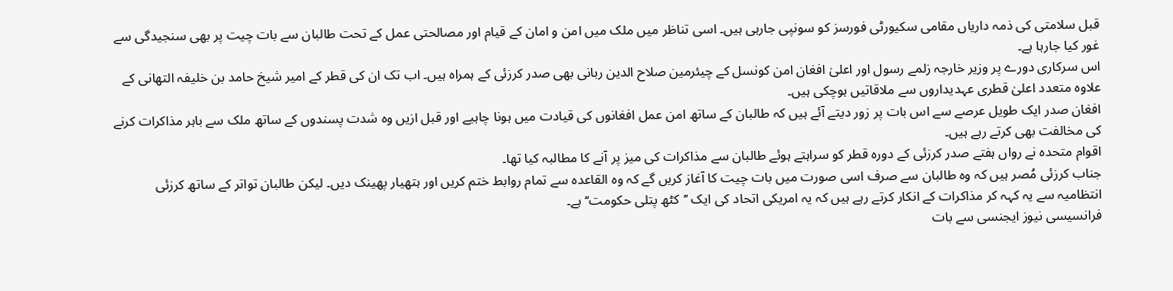قبل سلامتی کی ذمہ داریاں مقامی سکیورٹی فورسز کو سونپی جارہی ہیں۔ اسی تناظر میں ملک میں امن و امان کے قیام اور مصالحتی عمل کے تحت طالبان سے بات چیت پر بھی سنجیدگی سے غور کیا جارہا ہے۔
اس سرکاری دورے پر وزیر خارجہ زلمے رسول اور اعلیٰ افغان امن کونسل کے چیئرمین صلاح الدین ربانی بھی صدر کرزئی کے ہمراہ ہیں۔ اب تک ان کی قطر کے امیر شیخ حامد بن خلیفہ التھانی کے علاوہ متعدد اعلیٰ قطری عہدیداروں سے ملاقاتیں ہوچکی ہیں۔
افغان صدر ایک طویل عرصے سے اس بات پر زور دیتے آئے ہیں کہ طالبان کے ساتھ امن عمل افغانوں کی قیادت میں ہونا چاہیے اور قبل ازیں وہ شدت پسندوں کے ساتھ ملک سے باہر مذاکرات کرنے کی مخالفت بھی کرتے رہے ہیں۔
اقوام متحدہ نے رواں ہفتے صدر کرزئی کے دورہ قطر کو سراہتے ہوئے طالبان سے مذاکرات کی میز پر آنے کا مطالبہ کیا تھا۔
جناب کرزئی مُصر ہیں کہ وہ طالبان سے صرف اسی صورت میں بات چیت کا آغاز کریں گے کہ وہ القاعدہ سے تمام روابط ختم کریں اور ہتھیار پھینک دیں۔ لیکن طالبان تواتر کے ساتھ کرزئی انتظامیہ سے یہ کہہ کر مذاکرات کے انکار کرتے رہے ہیں کہ یہ امریکی اتحاد کی ایک ’’کٹھ پتلی حکومت‘‘ ہے۔
فرانسیسی نیوز ایجنسی سے بات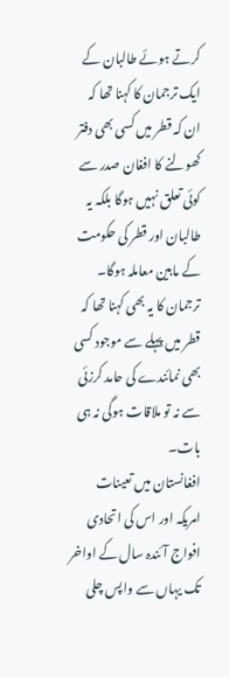کرتے ہوئے طالبان کے ایک ترجمان کا کہنا تھا کہ ان کہ قطر میں کسی بھی دفتر کھولنے کا افغان صدر سے کوئی تعلق نہیں ہوگا بلکہ یہ طالبان اور قطر کی حکومت کے مابین معاملہ ہوگا۔ ترجمان کا یہ بھی کہنا تھا کہ قطر میں پہلے سے موجود کسی بھی نمائندے کی حامد کرزئی سے نہ تو ملاقات ہوگی نہ ہی بات۔
افغانستان میں تعینات امریکہ اور اس کی اتحادی افواج آئندہ سال کے اواخر تک یہاں سے واپس چلی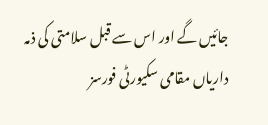جائیں گے اور اس سے قبل سلامتی کی ذمہ داریاں مقامی سکیورٹی فورسز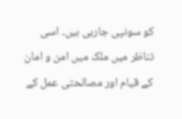کو سونپی جارہی ہیں۔ اسی تناظر میں ملک میں امن و امان کے قیام اور مصالحتی عمل کے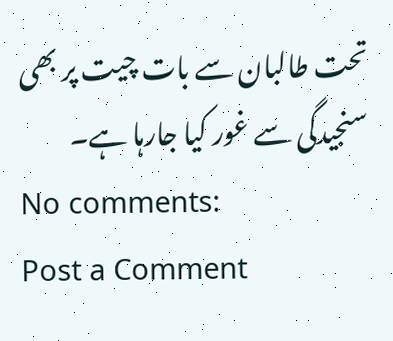تحت طالبان سے بات چیت پر بھی سنجیدگی سے غور کیا جارہا ہے۔
No comments:
Post a Comment